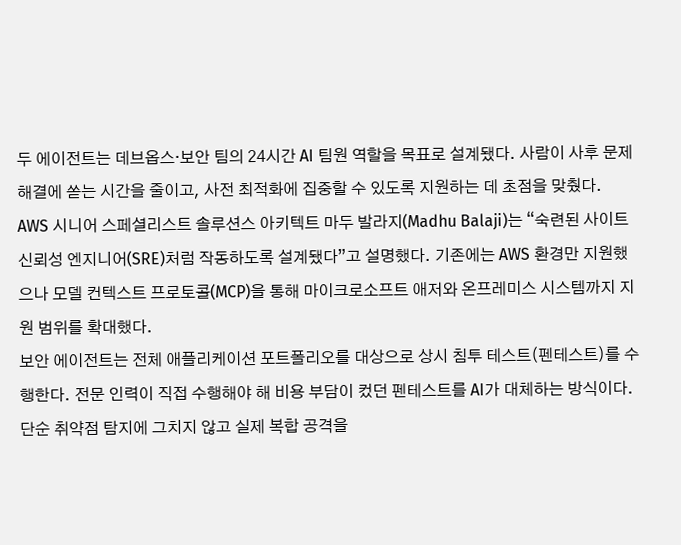두 에이전트는 데브옵스·보안 팀의 24시간 AI 팀원 역할을 목표로 설계됐다. 사람이 사후 문제 해결에 쏟는 시간을 줄이고, 사전 최적화에 집중할 수 있도록 지원하는 데 초점을 맞췄다.
AWS 시니어 스페셜리스트 솔루션스 아키텍트 마두 발라지(Madhu Balaji)는 “숙련된 사이트 신뢰성 엔지니어(SRE)처럼 작동하도록 설계됐다”고 설명했다. 기존에는 AWS 환경만 지원했으나 모델 컨텍스트 프로토콜(MCP)을 통해 마이크로소프트 애저와 온프레미스 시스템까지 지원 범위를 확대했다.
보안 에이전트는 전체 애플리케이션 포트폴리오를 대상으로 상시 침투 테스트(펜테스트)를 수행한다. 전문 인력이 직접 수행해야 해 비용 부담이 컸던 펜테스트를 AI가 대체하는 방식이다. 단순 취약점 탐지에 그치지 않고 실제 복합 공격을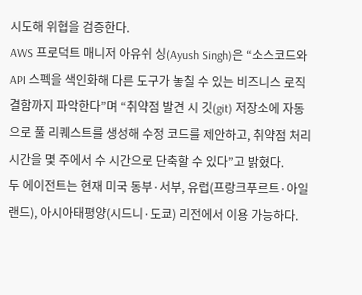시도해 위협을 검증한다.
AWS 프로덕트 매니저 아유쉬 싱(Ayush Singh)은 “소스코드와 API 스펙을 색인화해 다른 도구가 놓칠 수 있는 비즈니스 로직 결함까지 파악한다”며 “취약점 발견 시 깃(git) 저장소에 자동으로 풀 리퀘스트를 생성해 수정 코드를 제안하고, 취약점 처리 시간을 몇 주에서 수 시간으로 단축할 수 있다”고 밝혔다.
두 에이전트는 현재 미국 동부·서부, 유럽(프랑크푸르트·아일랜드), 아시아태평양(시드니·도쿄) 리전에서 이용 가능하다.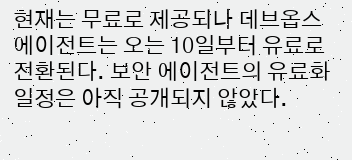현재는 무료로 제공되나 데브옵스 에이전트는 오는 10일부터 유료로 전환된다. 보안 에이전트의 유료화 일정은 아직 공개되지 않았다.